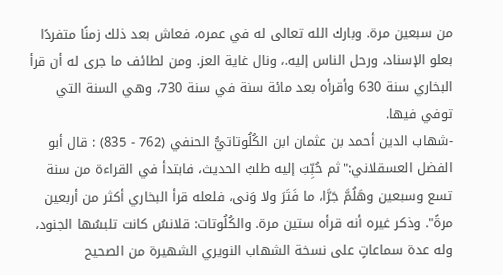من سبعين مرة. وبارك الله تعالى له في عمره، فعاش بعد ذلك زمنًا متفردًا بعلو الإسناد، ورحل الناس إليه.، ونال غاية العز. ومن لطائف ما جرى له أن قرأ البخاري سنة 630 وأقرأه بعد مائة سنة في سنة 730، وهي السنة التي توفي فيها.
-شهاب الدين أحمد بن عثمان ابن الكُلُوتاتيُّ الحنفي (762 - 835) : قال أبو الفضل العسقلاني:"ثم حُبِّبَ إليه طلبُ الحديث، فابتدأ في القراءة من سنة تسع وسبعين وهَلُمَّ جَرَّا، ما فَتَرَ ولا وَنى، فلعله قرأ البخاري أكثر من أربعين مرةً". وذكر غيره أنه قرأه ستين مرة. والكُلُوتات: قلانسُ كانت تلبسُها الجنود، وله عدة سماعاتٍ على نسخة الشهاب النويري الشهيرة من الصحيح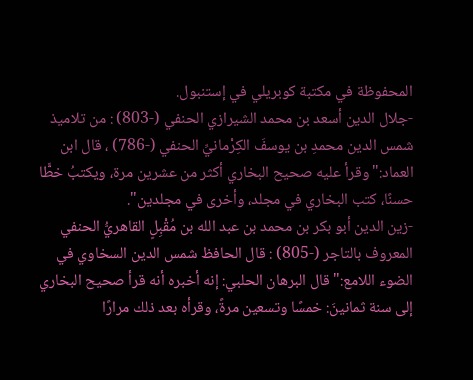المحفوظة في مكتبة كوبريلي في إستنبول.
-جلال الدين أسعد بن محمد الشيرازي الحنفي (-803) : من تلاميذ شمس الدين محمدِ بن يوسفَ الكِرْمانيِّ الحنفي (-786) ، قال ابن العماد:"وقرأ عليه صحيح البخاري أكثر من عشرين مرة، ويكتبُ خطًّا حسنًا، كتب البخاري في مجلد، وأخرى في مجلدين".
-زين الدين أبو بكر بن محمد بن عبد الله بن مُقْبِلٍ القاهريُّ الحنفي المعروف بالتاجر (-805) : قال الحافظ شمس الدين السخاوي في الضوء اللامع:"قال البرهان الحلبي: إنه أخبره أنه قرأ صحيح البخاري إلى سنة ثمانينَ: خمسًا وتسعين مرةً، وقرأه بعد ذلك مرارًا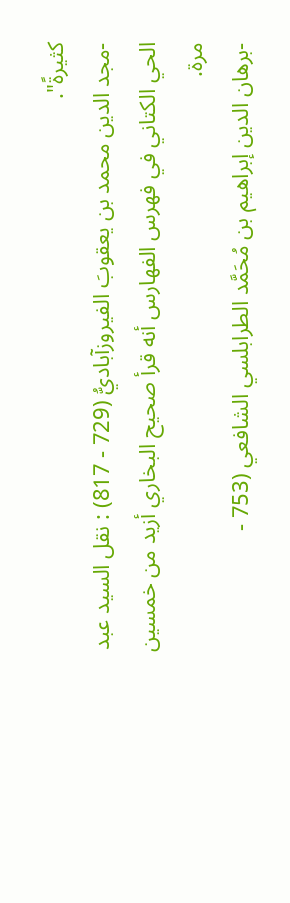كثيرةً".
-مجد الدين محمد بن يعقوبَ الفيروزآباديُّ (729 - 817) : نقل السيد عبد الحي الكتاني في فهرس الفهارس أنه قرأ صحيح البخاري أزيد من خمسين مرة.
-برهان الدين إبراهيم بن مُحَمَّد الطرابلسي الشافعي (753 -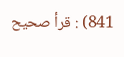841) : قرأ صحيح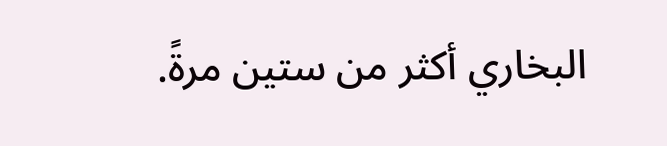البخاري أكثر من ستين مرةً.